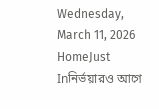Wednesday, March 11, 2026
HomeJust Inনির্ভয়ারও আগে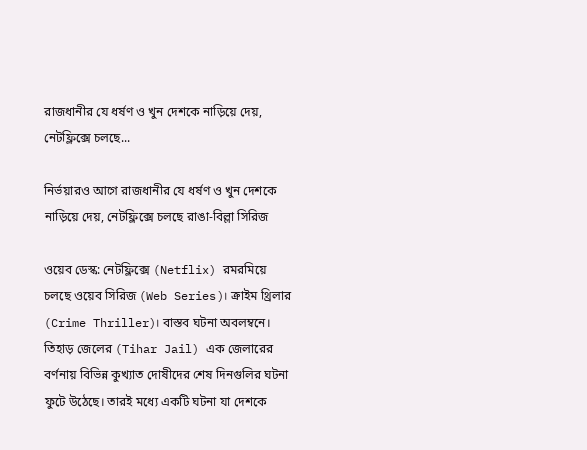রাজধানীর যে ধর্ষণ ও খুন দেশকে নাড়িয়ে দেয়, নেটফ্লিক্সে চলছে...

নির্ভয়ারও আগে রাজধানীর যে ধর্ষণ ও খুন দেশকে নাড়িয়ে দেয়, নেটফ্লিক্সে চলছে রাঙা-বিল্লা সিরিজ

ওয়েব ডেস্ক: নেটফ্লিক্সে (Netflix) রমরমিয়ে চলছে ওয়েব সিরিজ (Web Series)। ক্রাইম থ্রিলার (Crime Thriller)। বাস্তব ঘটনা অবলম্বনে। তিহাড় জেলের (Tihar Jail) এক জেলারের বর্ণনায় বিভিন্ন কুখ্যাত দোষীদের শেষ দিনগুলির ঘটনা ফুটে উঠেছে। তারই মধ্যে একটি ঘটনা যা দেশকে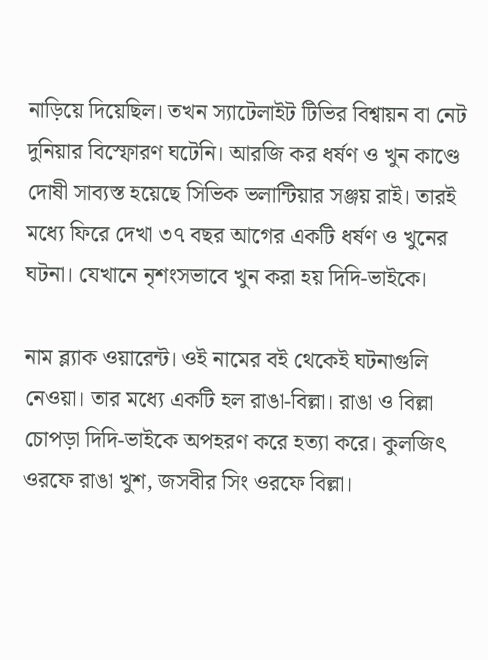নাড়িয়ে দিয়েছিল। তখন স্যাটেলাইট টিভির বিশ্বায়ন বা নেট দুনিয়ার বিস্ফোরণ ঘটেনি। আরজি কর ধর্ষণ ও খুন কাণ্ডে দোষী সাব্যস্ত হয়েছে সিভিক ভলান্টিয়ার সঞ্জয় রাই। তারই মধ্যে ফিরে দেখা ৩৭ বছর আগের একটি ধর্ষণ ও খুনের ঘটনা। যেখানে নৃশংসভাবে খুন করা হয় দিদি-ভাইকে।

নাম ব্ল্যাক ওয়ারেন্ট। ওই নামের বই থেকেই ঘটনাগুলি নেওয়া। তার মধ্যে একটি হল রাঙা-বিল্লা। রাঙা ও বিল্লা চোপড়া দিদি-ভাইকে অপহরণ করে হত্যা করে। কুলজিৎ ওরফে রাঙা খুশ, জসবীর সিং ওরফে বিল্লা।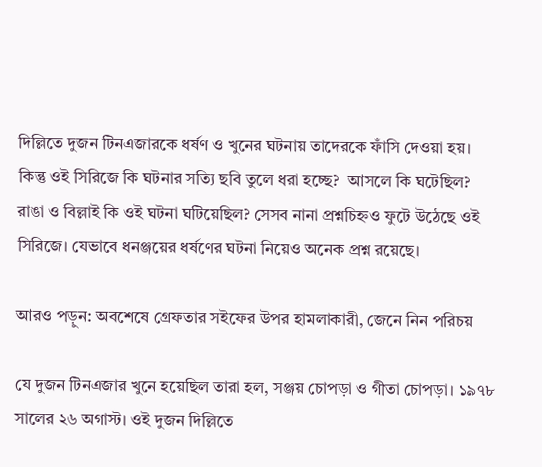দিল্লিতে দুজন টিনএজারকে ধর্ষণ ও খুনের ঘটনায় তাদেরকে ফাঁসি দেওয়া হয়। কিন্তু ওই সিরিজে কি ঘটনার সত্যি ছবি তুলে ধরা হচ্ছে?  আসলে কি ঘটেছিল? রাঙা ও বিল্লাই কি ওই ঘটনা ঘটিয়েছিল? সেসব নানা প্রশ্নচিহ্নও ফুটে উঠেছে ওই সিরিজে। যেভাবে ধনঞ্জয়ের ধর্ষণের ঘটনা নিয়েও অনেক প্রশ্ন রয়েছে।

আরও পড়ুন: অবশেষে গ্রেফতার সইফের উপর হামলাকারী, জেনে নিন পরিচয়

যে দুজন টিনএজার খুনে হয়েছিল তারা হল, সঞ্জয় চোপড়া ও গীতা চোপড়া। ১৯৭৮ সালের ২৬ অগাস্ট। ওই দুজন দিল্লিতে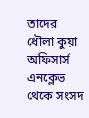তাদের ধৌলা কুয়া অফিসার্স এনক্লেভ থেকে সংসদ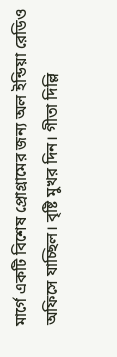মার্গে একটি বিশেষ প্রোগ্রামের জন্য অল ইন্ডিয়া রেডিও অফিসে যাচ্ছিল। বৃষ্টি মুখর দিন। গীতা দিল্লি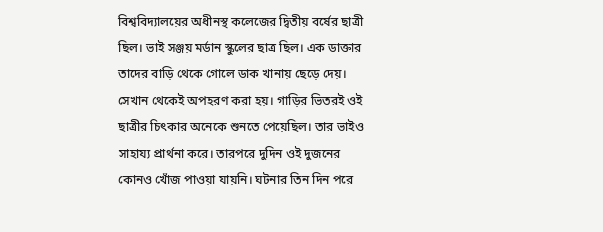বিশ্ববিদ্যালয়ের অধীনস্থ কলেজের দ্বিতীয় বর্ষের ছাত্রী ছিল। ভাই সঞ্জয় মর্ডান স্কুলের ছাত্র ছিল। এক ডাক্তার তাদের বাড়ি থেকে গোলে ডাক খানায় ছেড়ে দেয়। সেখান থেকেই অপহরণ করা হয়। গাড়ির ভিতরই ওই ছাত্রীর চিৎকার অনেকে শুনতে পেয়েছিল। তার ভাইও সাহায্য প্রার্থনা করে। তারপরে দুদিন ওই দুজনের কোনও খোঁজ পাওয়া যায়নি। ঘটনার তিন দিন পরে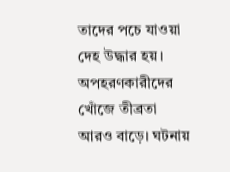তাদের পচে যাওয়া দেহ উদ্ধার হয়। অপহরণকারীদের খোঁজে তীব্রতা আরও বাড়ে। ঘটনায়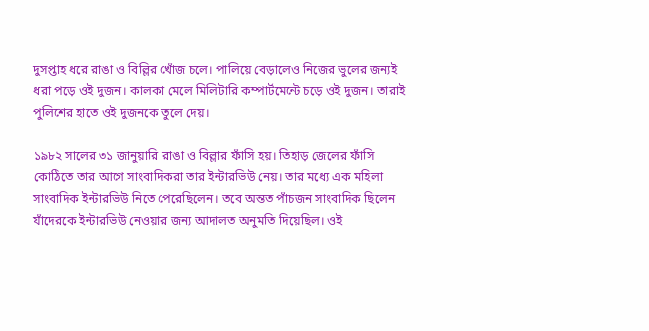দুসপ্তাহ ধরে রাঙা ও বিল্লির খোঁজ চলে। পালিয়ে বেড়ালেও নিজের ভুলের জন্যই ধরা পড়ে ওই দুজন। কালকা মেলে মিলিটারি কম্পার্টমেন্টে চড়ে ওই দুজন। তারাই পুলিশের হাতে ওই দুজনকে তুলে দেয়।

১৯৮২ সালের ৩১ জানুয়ারি রাঙা ও বিল্লার ফাঁসি হয়। তিহাড় জেলের ফাঁসি কোঠিতে তার আগে সাংবাদিকরা তার ইন্টারভিউ নেয়। তার মধ্যে এক মহিলা সাংবাদিক ইন্টারভিউ নিতে পেরেছিলেন। তবে অন্তত পাঁচজন সাংবাদিক ছিলেন যাঁদেরকে ইন্টারভিউ নেওয়ার জন্য আদালত অনুমতি দিয়েছিল। ওই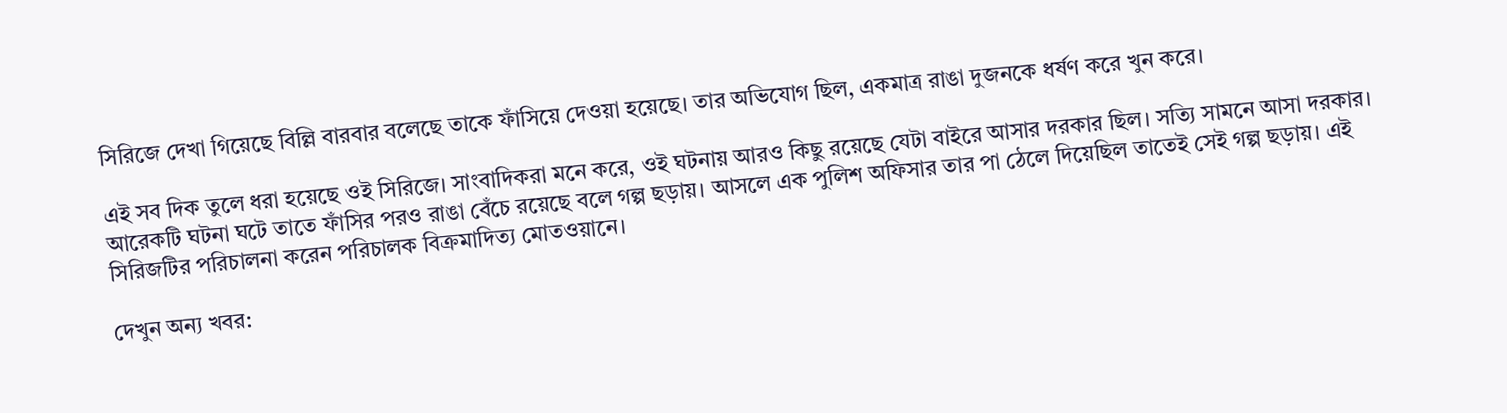সিরিজে দেখা গিয়েছে বিল্লি বারবার বলেছে তাকে ফাঁসিয়ে দেওয়া হয়েছে। তার অভিযোগ ছিল, একমাত্র রাঙা দুজনকে ধর্ষণ করে খুন করে।

এই সব দিক তুলে ধরা হয়েছে ওই সিরিজে। সাংবাদিকরা মনে করে, ওই ঘটনায় আরও কিছু রয়েছে যেটা বাইরে আসার দরকার ছিল। সত্যি সামনে আসা দরকার। আরেকটি ঘটনা ঘটে তাতে ফাঁসির পরও রাঙা বেঁচে রয়েছে বলে গল্প ছড়ায়। আসলে এক পুলিশ অফিসার তার পা ঠেলে দিয়েছিল তাতেই সেই গল্প ছড়ায়। এই সিরিজটির পরিচালনা করেন পরিচালক বিক্রমাদিত্য মোতওয়ানে।

দেখুন অন্য খবর: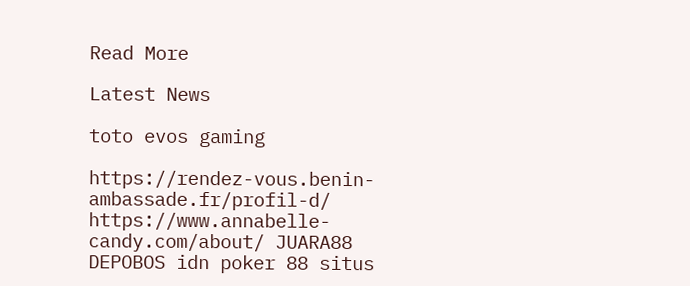Read More

Latest News

toto evos gaming

https://rendez-vous.benin-ambassade.fr/profil-d/ https://www.annabelle-candy.com/about/ JUARA88 DEPOBOS idn poker 88 situs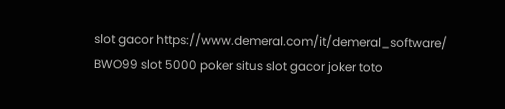slot gacor https://www.demeral.com/it/demeral_software/ BWO99 slot 5000 poker situs slot gacor joker toto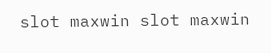slot maxwin slot maxwin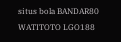situs bola BANDAR80 WATITOTO LGO188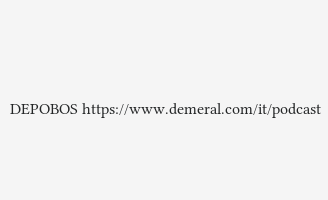DEPOBOS https://www.demeral.com/it/podcast